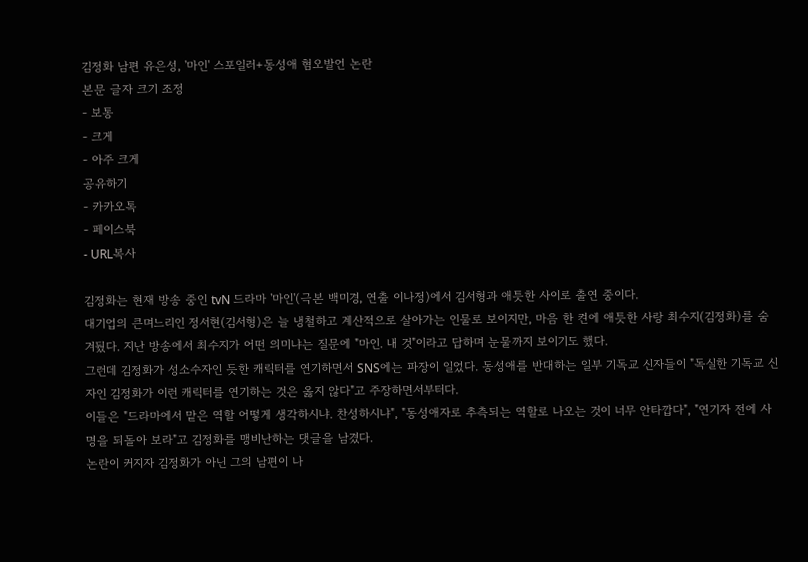김정화 남편 유은성, '마인' 스포일러+동성애 혐오발언 논란
본문 글자 크기 조정
- 보통
- 크게
- 아주 크게
공유하기
- 카카오톡
- 페이스북
- URL복사

김정화는 현재 방송 중인 tvN 드라마 '마인'(극본 백미경, 연출 이나정)에서 김서형과 애틋한 사이로 출연 중이다.
대기업의 큰며느리인 정서현(김서형)은 늘 냉철하고 계산적으로 살아가는 인물로 보이지만, 마음 한 켠에 애틋한 사랑 최수지(김정화)를 숨겨뒀다. 지난 방송에서 최수지가 어떤 의미냐는 질문에 "마인. 내 것"이라고 답하며 눈물까지 보이기도 했다.
그런데 김정화가 성소수자인 듯한 캐릭터를 연기하면서 SNS에는 파장이 일었다. 동성애를 반대하는 일부 기독교 신자들이 "독실한 기독교 신자인 김정화가 이런 캐릭터를 연기하는 것은 옳지 않다"고 주장하면서부터다.
이들은 "드라마에서 맡은 역할 어떻게 생각하시냐. 찬성하시냐", "동성애자로 추측되는 역할로 나오는 것이 너무 안타깝다", "연기자 전에 사명을 되돌아 보라"고 김정화를 맹비난하는 댓글을 남겼다.
논란이 커지자 김정화가 아닌 그의 남편이 나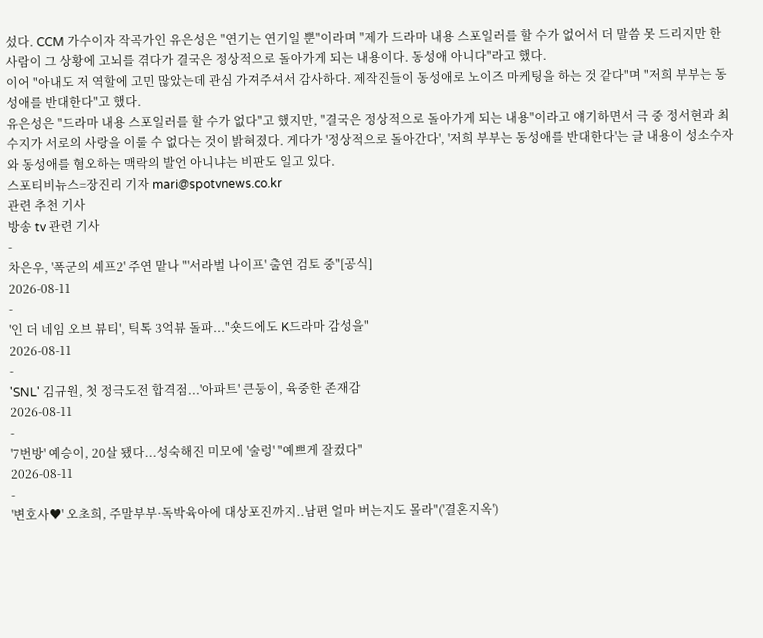섰다. CCM 가수이자 작곡가인 유은성은 "연기는 연기일 뿐"이라며 "제가 드라마 내용 스포일러를 할 수가 없어서 더 말씀 못 드리지만 한 사람이 그 상황에 고뇌를 겪다가 결국은 정상적으로 돌아가게 되는 내용이다. 동성애 아니다"라고 했다.
이어 "아내도 저 역할에 고민 많았는데 관심 가져주셔서 감사하다. 제작진들이 동성애로 노이즈 마케팅을 하는 것 같다"며 "저희 부부는 동성애를 반대한다"고 했다.
유은성은 "드라마 내용 스포일러를 할 수가 없다"고 했지만, "결국은 정상적으로 돌아가게 되는 내용"이라고 얘기하면서 극 중 정서현과 최수지가 서로의 사랑을 이룰 수 없다는 것이 밝혀졌다. 게다가 '정상적으로 돌아간다', '저희 부부는 동성애를 반대한다'는 글 내용이 성소수자와 동성애를 혐오하는 맥락의 발언 아니냐는 비판도 일고 있다.
스포티비뉴스=장진리 기자 mari@spotvnews.co.kr
관련 추천 기사
방송 tv 관련 기사
-
차은우, '폭군의 셰프2' 주연 맡나 "'서라벌 나이프' 출연 검토 중"[공식]
2026-08-11
-
'인 더 네임 오브 뷰티', 틱톡 3억뷰 돌파..."숏드에도 K드라마 감성을"
2026-08-11
-
'SNL' 김규원, 첫 정극도전 합격점...'아파트' 큰둥이, 육중한 존재감
2026-08-11
-
'7번방' 예승이, 20살 됐다...성숙해진 미모에 '술렁' "예쁘게 잘컸다"
2026-08-11
-
'변호사♥' 오초희, 주말부부·독박육아에 대상포진까지..남편 얼마 버는지도 몰라"('결혼지옥')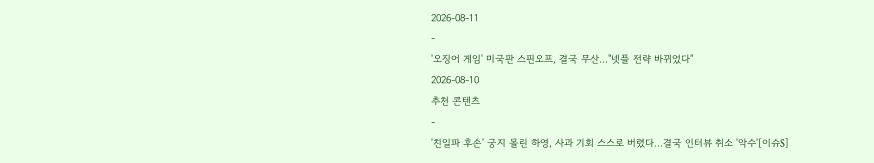2026-08-11
-
'오징어 게임' 미국판 스핀오프, 결국 무산…"넷플 전략 바뀌었다"
2026-08-10
추천 콘텐츠
-
'친일파 후손' 궁지 몰린 하영, 사과 기회 스스로 버렸다…결국 인터뷰 취소 '악수'[이슈S]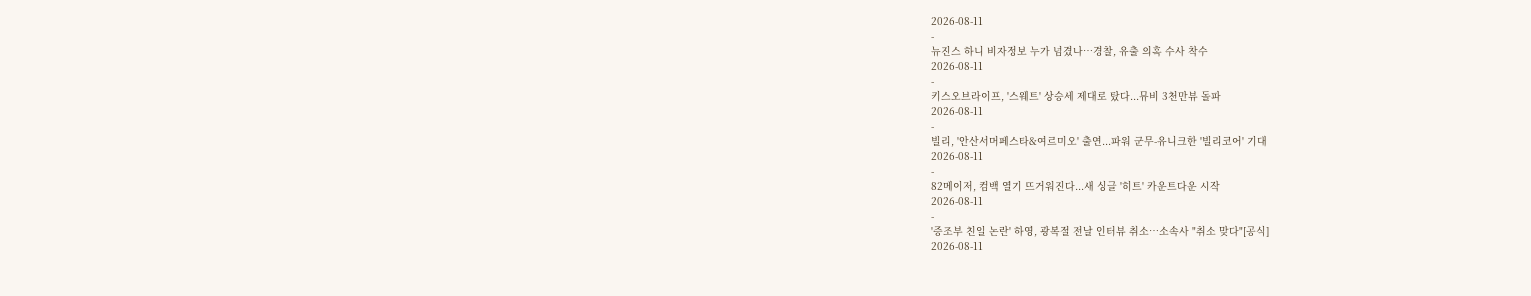2026-08-11
-
뉴진스 하니 비자정보 누가 넘겼나…경찰, 유출 의혹 수사 착수
2026-08-11
-
키스오브라이프, '스웨트' 상승세 제대로 탔다...뮤비 3천만뷰 돌파
2026-08-11
-
빌리, '안산서머페스타&여르미오' 출연...파워 군무-유니크한 '빌리코어' 기대
2026-08-11
-
82메이저, 컴백 열기 뜨거워진다...새 싱글 '히트' 카운트다운 시작
2026-08-11
-
'증조부 친일 논란' 하영, 광복절 전날 인터뷰 취소…소속사 "취소 맞다"[공식]
2026-08-11